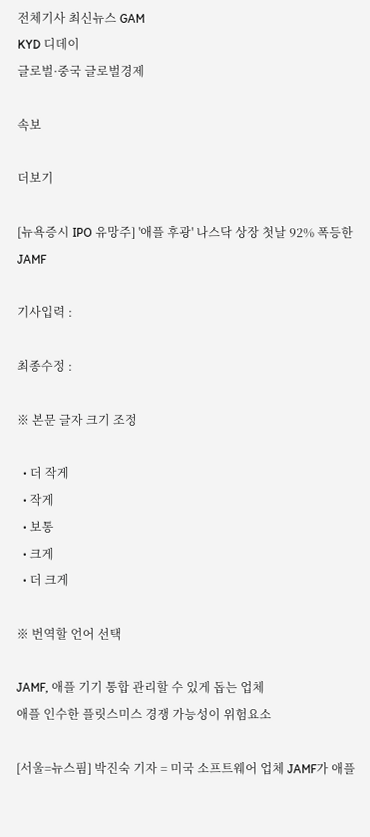전체기사 최신뉴스 GAM
KYD 디데이
글로벌·중국 글로벌경제

속보

더보기

[뉴욕증시 IPO 유망주] '애플 후광' 나스닥 상장 첫날 92% 폭등한 JAMF

기사입력 :

최종수정 :

※ 본문 글자 크기 조정

  • 더 작게
  • 작게
  • 보통
  • 크게
  • 더 크게

※ 번역할 언어 선택

JAMF, 애플 기기 통합 관리할 수 있게 돕는 업체
애플 인수한 플릿스미스 경쟁 가능성이 위험요소

[서울=뉴스핌] 박진숙 기자 = 미국 소프트웨어 업체 JAMF가 애플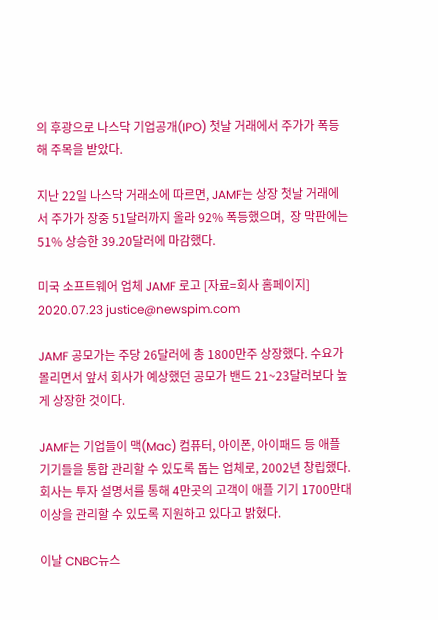의 후광으로 나스닥 기업공개(IPO) 첫날 거래에서 주가가 폭등해 주목을 받았다.

지난 22일 나스닥 거래소에 따르면, JAMF는 상장 첫날 거래에서 주가가 장중 51달러까지 올라 92% 폭등했으며,  장 막판에는 51% 상승한 39.20달러에 마감했다.

미국 소프트웨어 업체 JAMF 로고 [자료=회사 홈페이지] 2020.07.23 justice@newspim.com

JAMF 공모가는 주당 26달러에 총 1800만주 상장했다. 수요가 몰리면서 앞서 회사가 예상했던 공모가 밴드 21~23달러보다 높게 상장한 것이다.

JAMF는 기업들이 맥(Mac) 컴퓨터, 아이폰, 아이패드 등 애플 기기들을 통합 관리할 수 있도록 돕는 업체로, 2002년 창립했다. 회사는 투자 설명서를 통해 4만곳의 고객이 애플 기기 1700만대 이상을 관리할 수 있도록 지원하고 있다고 밝혔다.

이날 CNBC뉴스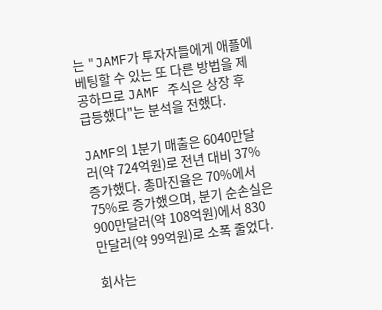는 "JAMF가 투자자들에게 애플에 베팅할 수 있는 또 다른 방법을 제공하므로 JAMF 주식은 상장 후 급등했다"는 분석을 전했다.

JAMF의 1분기 매출은 6040만달러(약 724억원)로 전년 대비 37% 증가했다. 총마진율은 70%에서 75%로 증가했으며, 분기 순손실은 900만달러(약 108억원)에서 830만달러(약 99억원)로 소폭 줄었다.

회사는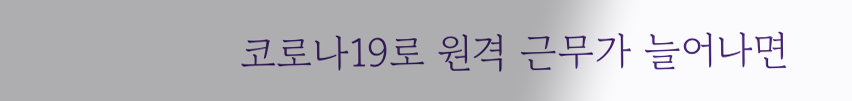코로나19로 원격 근무가 늘어나면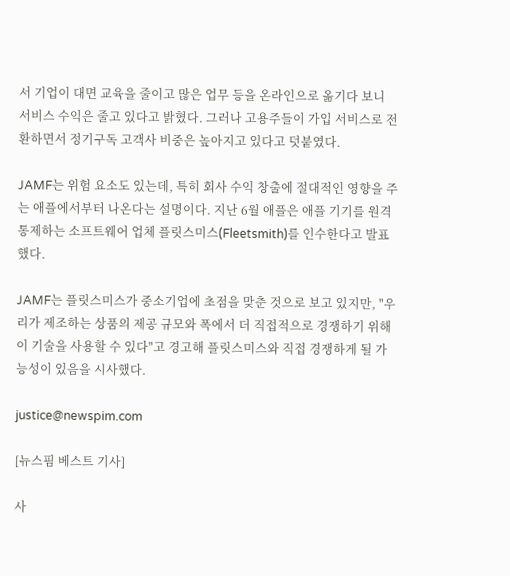서 기업이 대면 교육을 줄이고 많은 업무 등을 온라인으로 옮기다 보니 서비스 수익은 줄고 있다고 밝혔다. 그러나 고용주들이 가입 서비스로 전환하면서 정기구독 고객사 비중은 높아지고 있다고 덧붙였다.

JAMF는 위험 요소도 있는데, 특히 회사 수익 창출에 절대적인 영향을 주는 애플에서부터 나온다는 설명이다. 지난 6월 애플은 애플 기기를 원격 통제하는 소프트웨어 업체 플릿스미스(Fleetsmith)를 인수한다고 발표했다.

JAMF는 플릿스미스가 중소기업에 초점을 맞춘 것으로 보고 있지만, "우리가 제조하는 상품의 제공 규모와 폭에서 더 직접적으로 경쟁하기 위해 이 기술을 사용할 수 있다"고 경고해 플릿스미스와 직접 경쟁하게 될 가능성이 있음을 시사했다.

justice@newspim.com

[뉴스핌 베스트 기사]

사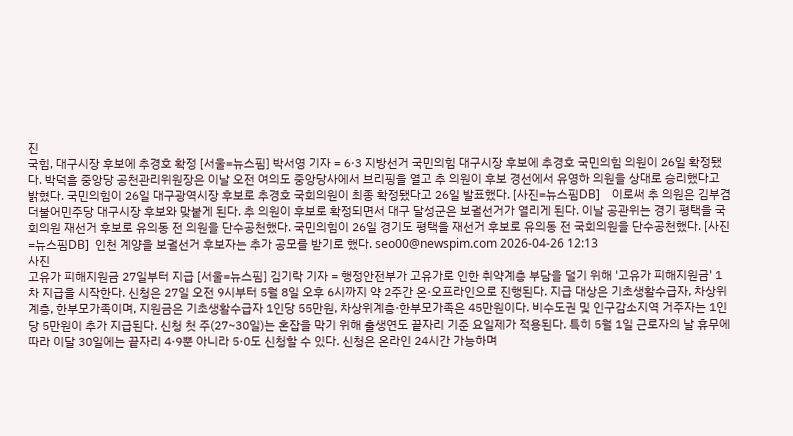진
국힘, 대구시장 후보에 추경호 확정 [서울=뉴스핌] 박서영 기자 = 6·3 지방선거 국민의힘 대구시장 후보에 추경호 국민의힘 의원이 26일 확정됐다. 박덕흠 중앙당 공천관리위원장은 이날 오전 여의도 중앙당사에서 브리핑을 열고 추 의원이 후보 경선에서 유영하 의원을 상대로 승리했다고 밝혔다. 국민의힘이 26일 대구광역시장 후보로 추경호 국회의원이 최종 확정됐다고 26일 발표했다. [사진=뉴스핌DB]    이로써 추 의원은 김부겸 더불어민주당 대구시장 후보와 맞붙게 된다. 추 의원이 후보로 확정되면서 대구 달성군은 보궐선거가 열리게 된다. 이날 공관위는 경기 평택을 국회의원 재선거 후보로 유의동 전 의원을 단수공천했다. 국민의힘이 26일 경기도 평택을 재선거 후보로 유의동 전 국회의원을 단수공천했다. [사진=뉴스핌DB]  인천 계양을 보궐선거 후보자는 추가 공모를 받기로 했다. seo00@newspim.com 2026-04-26 12:13
사진
고유가 피해지원금 27일부터 지급 [서울=뉴스핌] 김기락 기자 = 행정안전부가 고유가로 인한 취약계층 부담을 덜기 위해 '고유가 피해지원금' 1차 지급을 시작한다. 신청은 27일 오전 9시부터 5월 8일 오후 6시까지 약 2주간 온·오프라인으로 진행된다. 지급 대상은 기초생활수급자, 차상위계층, 한부모가족이며, 지원금은 기초생활수급자 1인당 55만원, 차상위계층·한부모가족은 45만원이다. 비수도권 및 인구감소지역 거주자는 1인당 5만원이 추가 지급된다. 신청 첫 주(27~30일)는 혼잡을 막기 위해 출생연도 끝자리 기준 요일제가 적용된다. 특히 5월 1일 근로자의 날 휴무에 따라 이달 30일에는 끝자리 4·9뿐 아니라 5·0도 신청할 수 있다. 신청은 온라인 24시간 가능하며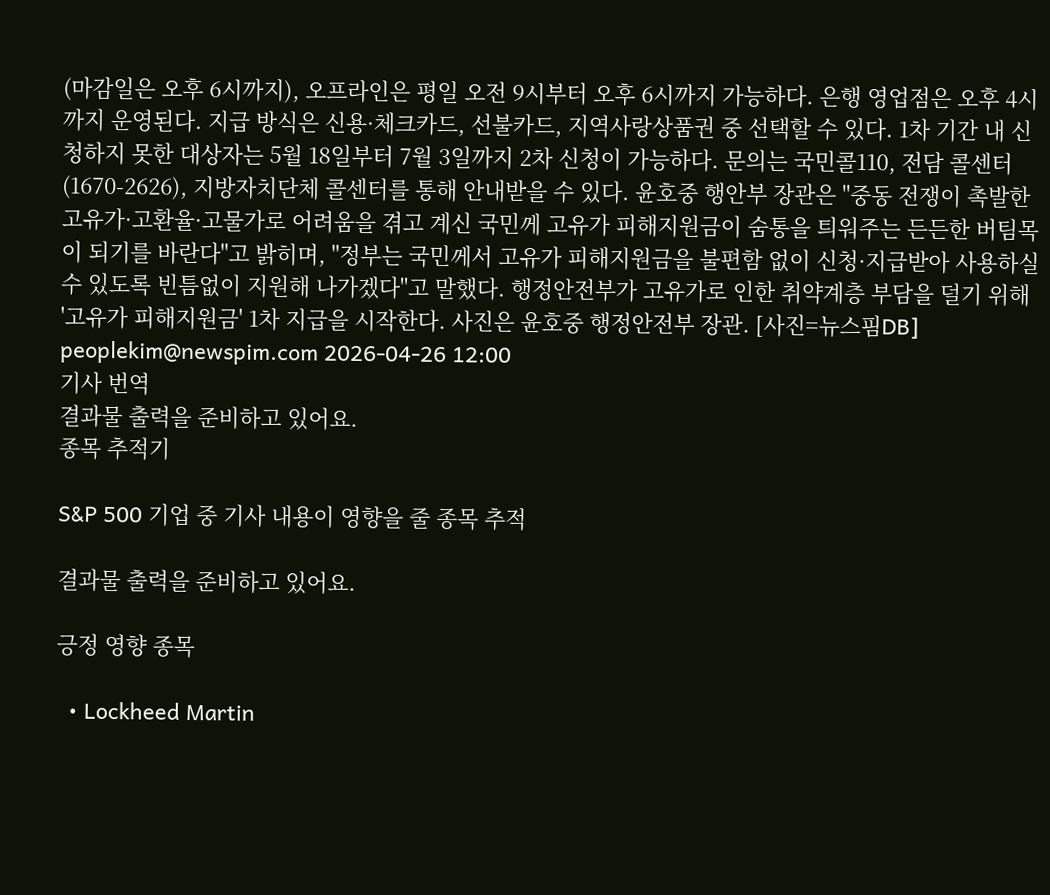(마감일은 오후 6시까지), 오프라인은 평일 오전 9시부터 오후 6시까지 가능하다. 은행 영업점은 오후 4시까지 운영된다. 지급 방식은 신용·체크카드, 선불카드, 지역사랑상품권 중 선택할 수 있다. 1차 기간 내 신청하지 못한 대상자는 5월 18일부터 7월 3일까지 2차 신청이 가능하다. 문의는 국민콜110, 전담 콜센터(1670-2626), 지방자치단체 콜센터를 통해 안내받을 수 있다. 윤호중 행안부 장관은 "중동 전쟁이 촉발한 고유가·고환율·고물가로 어려움을 겪고 계신 국민께 고유가 피해지원금이 숨통을 틔워주는 든든한 버팀목이 되기를 바란다"고 밝히며, "정부는 국민께서 고유가 피해지원금을 불편함 없이 신청·지급받아 사용하실 수 있도록 빈틈없이 지원해 나가겠다"고 말했다. 행정안전부가 고유가로 인한 취약계층 부담을 덜기 위해 '고유가 피해지원금' 1차 지급을 시작한다. 사진은 윤호중 행정안전부 장관. [사진=뉴스핌DB] peoplekim@newspim.com 2026-04-26 12:00
기사 번역
결과물 출력을 준비하고 있어요.
종목 추적기

S&P 500 기업 중 기사 내용이 영향을 줄 종목 추적

결과물 출력을 준비하고 있어요.

긍정 영향 종목

  • Lockheed Martin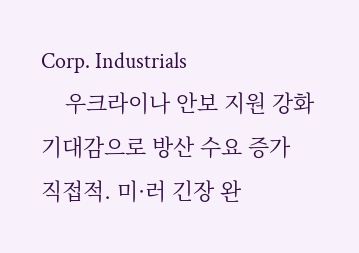Corp. Industrials
    우크라이나 안보 지원 강화 기대감으로 방산 수요 증가 직접적. 미·러 긴장 완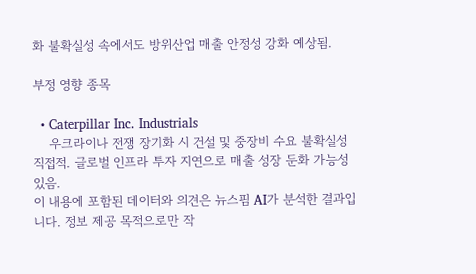화 불확실성 속에서도 방위산업 매출 안정성 강화 예상됨.

부정 영향 종목

  • Caterpillar Inc. Industrials
    우크라이나 전쟁 장기화 시 건설 및 중장비 수요 불확실성 직접적. 글로벌 인프라 투자 지연으로 매출 성장 둔화 가능성 있음.
이 내용에 포함된 데이터와 의견은 뉴스핌 AI가 분석한 결과입니다. 정보 제공 목적으로만 작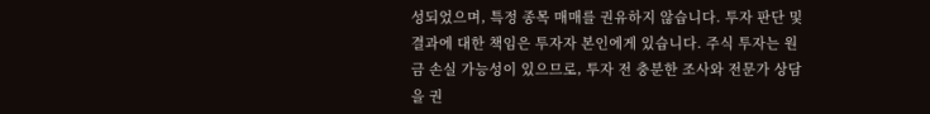성되었으며, 특정 종목 매매를 권유하지 않습니다. 투자 판단 및 결과에 대한 책임은 투자자 본인에게 있습니다. 주식 투자는 원금 손실 가능성이 있으므로, 투자 전 충분한 조사와 전문가 상담을 권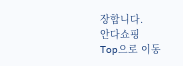장합니다.
안다쇼핑
Top으로 이동